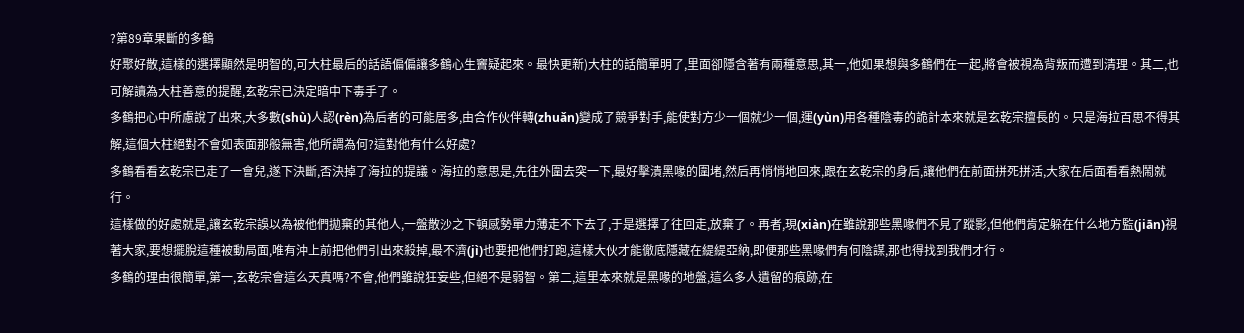?第89章果斷的多鶴
好聚好散,這樣的選擇顯然是明智的,可大柱最后的話語偏偏讓多鶴心生竇疑起來。最快更新)大柱的話簡單明了,里面卻隱含著有兩種意思,其一,他如果想與多鶴們在一起,將會被視為背叛而遭到清理。其二,也可解讀為大柱善意的提醒,玄乾宗已決定暗中下毒手了。
多鶴把心中所慮說了出來,大多數(shù)人認(rèn)為后者的可能居多,由合作伙伴轉(zhuǎn)變成了競爭對手,能使對方少一個就少一個,運(yùn)用各種陰毒的詭計本來就是玄乾宗擅長的。只是海拉百思不得其解,這個大柱絕對不會如表面那般無害,他所謂為何?這對他有什么好處?
多鶴看看玄乾宗已走了一會兒,遂下決斷,否決掉了海拉的提議。海拉的意思是,先往外圍去突一下,最好擊潰黑喙的圍堵,然后再悄悄地回來,跟在玄乾宗的身后,讓他們在前面拼死拼活,大家在后面看看熱鬧就行。
這樣做的好處就是,讓玄乾宗誤以為被他們拋棄的其他人,一盤散沙之下頓感勢單力薄走不下去了,于是選擇了往回走,放棄了。再者,現(xiàn)在雖說那些黑喙們不見了蹤影,但他們肯定躲在什么地方監(jiān)視著大家,要想擺脫這種被動局面,唯有沖上前把他們引出來殺掉,最不濟(jì)也要把他們打跑,這樣大伙才能徹底隱藏在緹緹亞納,即便那些黑喙們有何陰謀,那也得找到我們才行。
多鶴的理由很簡單,第一,玄乾宗會這么天真嗎?不會,他們雖說狂妄些,但絕不是弱智。第二,這里本來就是黑喙的地盤,這么多人遺留的痕跡,在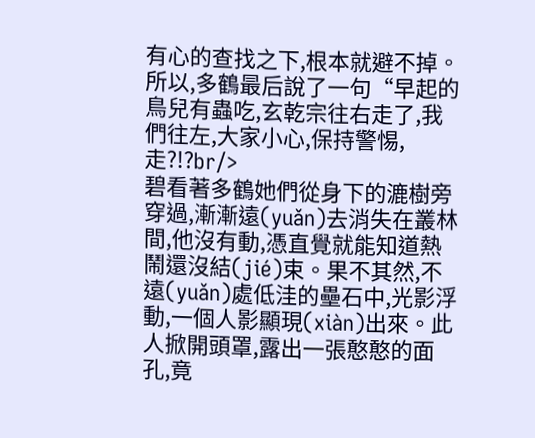有心的查找之下,根本就避不掉。所以,多鶴最后說了一句“早起的鳥兒有蟲吃,玄乾宗往右走了,我們往左,大家小心,保持警惕,走?!?br/>
碧看著多鶴她們從身下的漉樹旁穿過,漸漸遠(yuǎn)去消失在叢林間,他沒有動,憑直覺就能知道熱鬧還沒結(jié)束。果不其然,不遠(yuǎn)處低洼的壘石中,光影浮動,一個人影顯現(xiàn)出來。此人掀開頭罩,露出一張憨憨的面孔,竟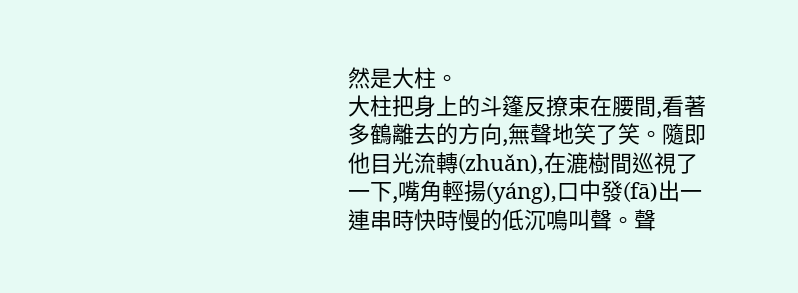然是大柱。
大柱把身上的斗篷反撩束在腰間,看著多鶴離去的方向,無聲地笑了笑。隨即他目光流轉(zhuǎn),在漉樹間巡視了一下,嘴角輕揚(yáng),口中發(fā)出一連串時快時慢的低沉鳴叫聲。聲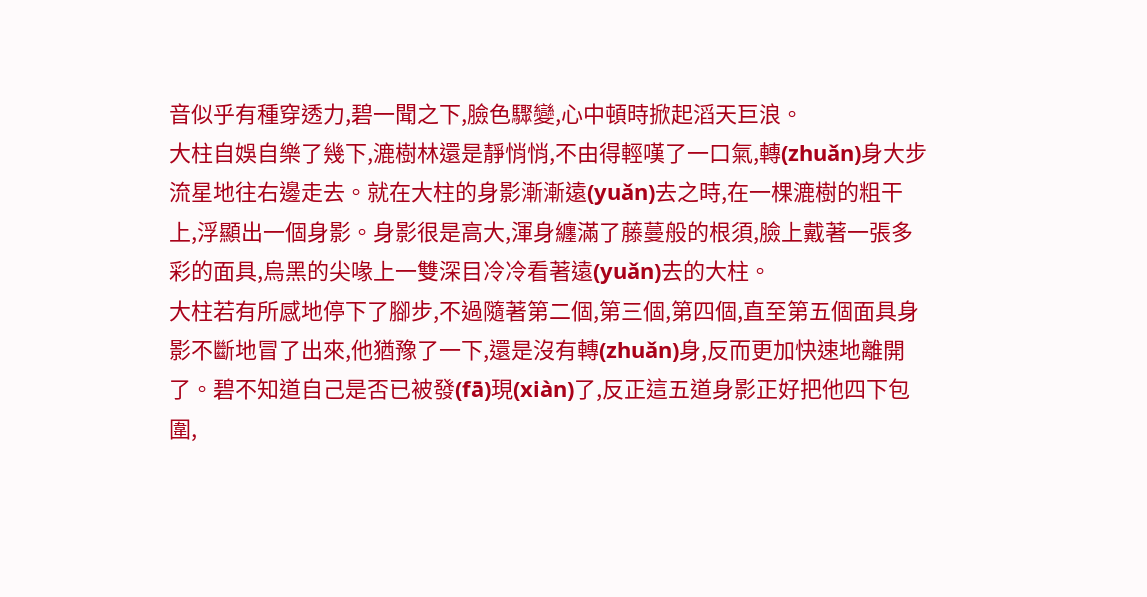音似乎有種穿透力,碧一聞之下,臉色驟變,心中頓時掀起滔天巨浪。
大柱自娛自樂了幾下,漉樹林還是靜悄悄,不由得輕嘆了一口氣,轉(zhuǎn)身大步流星地往右邊走去。就在大柱的身影漸漸遠(yuǎn)去之時,在一棵漉樹的粗干上,浮顯出一個身影。身影很是高大,渾身纏滿了藤蔓般的根須,臉上戴著一張多彩的面具,烏黑的尖喙上一雙深目冷冷看著遠(yuǎn)去的大柱。
大柱若有所感地停下了腳步,不過隨著第二個,第三個,第四個,直至第五個面具身影不斷地冒了出來,他猶豫了一下,還是沒有轉(zhuǎn)身,反而更加快速地離開了。碧不知道自己是否已被發(fā)現(xiàn)了,反正這五道身影正好把他四下包圍,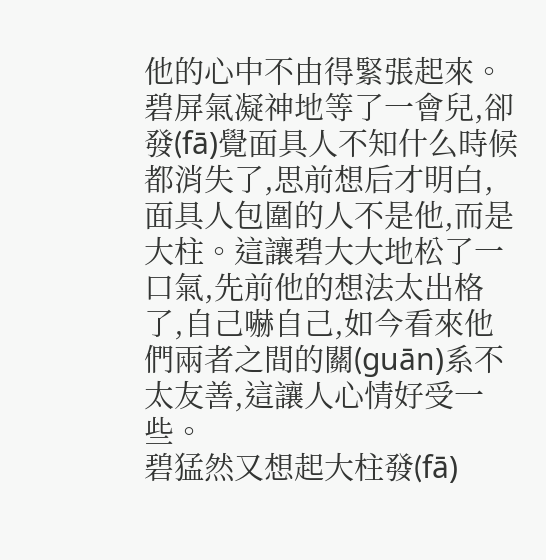他的心中不由得緊張起來。
碧屏氣凝神地等了一會兒,卻發(fā)覺面具人不知什么時候都消失了,思前想后才明白,面具人包圍的人不是他,而是大柱。這讓碧大大地松了一口氣,先前他的想法太出格了,自己嚇自己,如今看來他們兩者之間的關(guān)系不太友善,這讓人心情好受一些。
碧猛然又想起大柱發(fā)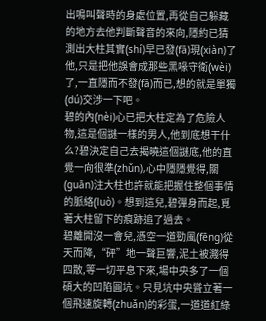出鳴叫聲時的身處位置,再從自己躲藏的地方去他判斷聲音的來向,隱約已猜測出大柱其實(shí)早已發(fā)現(xiàn)了他,只是把他誤會成那些黑喙守衛(wèi)了,一直隱而不發(fā)而已,想的就是單獨(dú)交涉一下吧。
碧的內(nèi)心已把大柱定為了危險人物,這是個謎一樣的男人,他到底想干什么?碧決定自己去揭曉這個謎底,他的直覺一向很準(zhǔn),心中隱隱覺得,關(guān)注大柱也許就能把握住整個事情的脈絡(luò)。想到這兒,碧彈身而起,覓著大柱留下的痕跡追了過去。
碧離開沒一會兒,憑空一道勁風(fēng)從天而降,“砰”地一聲巨響,泥土被濺得四散,等一切平息下來,場中央多了一個碩大的凹陷圓坑。只見坑中央聳立著一個飛速旋轉(zhuǎn)的彩蛋,一道道紅綠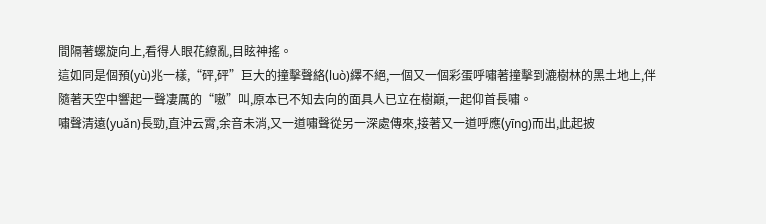間隔著螺旋向上,看得人眼花繚亂,目眩神搖。
這如同是個預(yù)兆一樣,“砰,砰”巨大的撞擊聲絡(luò)繹不絕,一個又一個彩蛋呼嘯著撞擊到漉樹林的黑土地上,伴隨著天空中響起一聲凄厲的“嗷”叫,原本已不知去向的面具人已立在樹巔,一起仰首長嘯。
嘯聲清遠(yuǎn)長勁,直沖云霄,余音未消,又一道嘯聲從另一深處傳來,接著又一道呼應(yīng)而出,此起披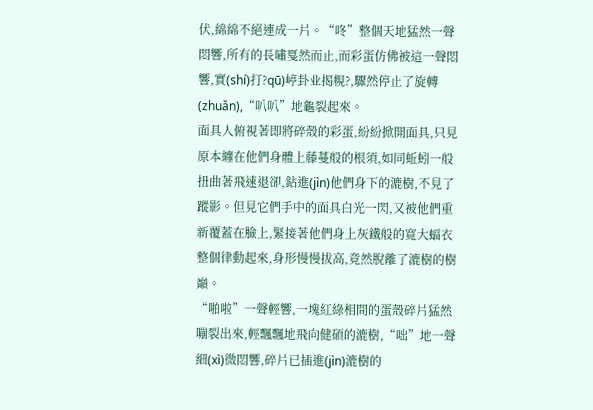伏,綿綿不絕連成一片。“咚”整個天地猛然一聲悶響,所有的長嘯戛然而止,而彩蛋仿佛被這一聲悶響,實(shí)打?qū)嵉卦业揭粯?,驟然停止了旋轉(zhuǎn),“叭叭”地龜裂起來。
面具人俯視著即將碎殼的彩蛋,紛紛掀開面具,只見原本纏在他們身體上藤蔓般的根須,如同蚯蚓一般扭曲著飛速退卻,鉆進(jìn)他們身下的漉樹,不見了蹤影。但見它們手中的面具白光一閃,又被他們重新覆蓋在臉上,緊接著他們身上灰鐵般的寬大蝠衣整個律動起來,身形慢慢拔高,竟然脫離了漉樹的樹巔。
“啪啦”一聲輕響,一塊紅綠相間的蛋殼碎片猛然嘣裂出來,輕飄飄地飛向健碩的漉樹,“咄”地一聲細(xì)微悶響,碎片已插進(jìn)漉樹的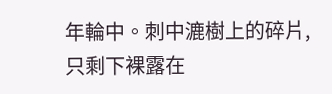年輪中。刺中漉樹上的碎片,只剩下裸露在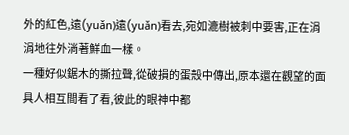外的紅色,遠(yuǎn)遠(yuǎn)看去,宛如漉樹被刺中要害,正在涓涓地往外淌著鮮血一樣。
一種好似鋸木的撕拉聲,從破損的蛋殼中傳出,原本還在觀望的面具人相互間看了看,彼此的眼神中都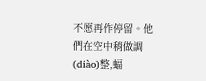不愿再作停留。他們在空中稍做調(diào)整,蝠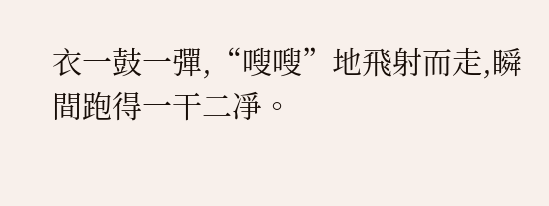衣一鼓一彈,“嗖嗖”地飛射而走,瞬間跑得一干二凈。